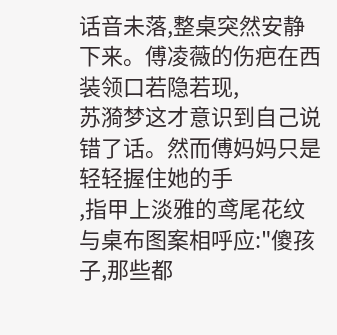话音未落,整桌突然安静下来。傅凌薇的伤疤在西装领口若隐若现,
苏漪梦这才意识到自己说错了话。然而傅妈妈只是轻轻握住她的手
,指甲上淡雅的鸢尾花纹与桌布图案相呼应:"傻孩子,那些都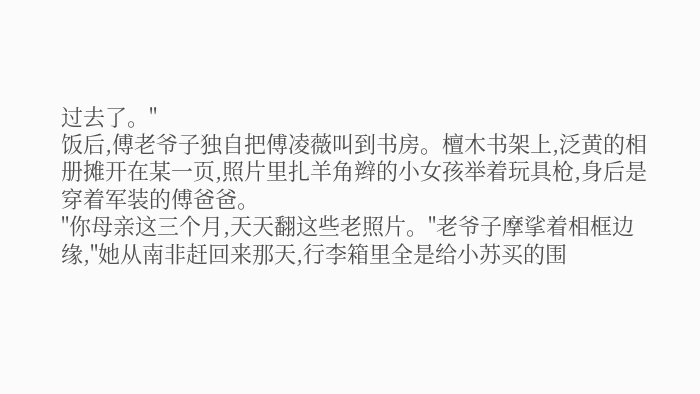过去了。"
饭后,傅老爷子独自把傅凌薇叫到书房。檀木书架上,泛黄的相册摊开在某一页,照片里扎羊角辫的小女孩举着玩具枪,身后是穿着军装的傅爸爸。
"你母亲这三个月,天天翻这些老照片。"老爷子摩挲着相框边缘,"她从南非赶回来那天,行李箱里全是给小苏买的围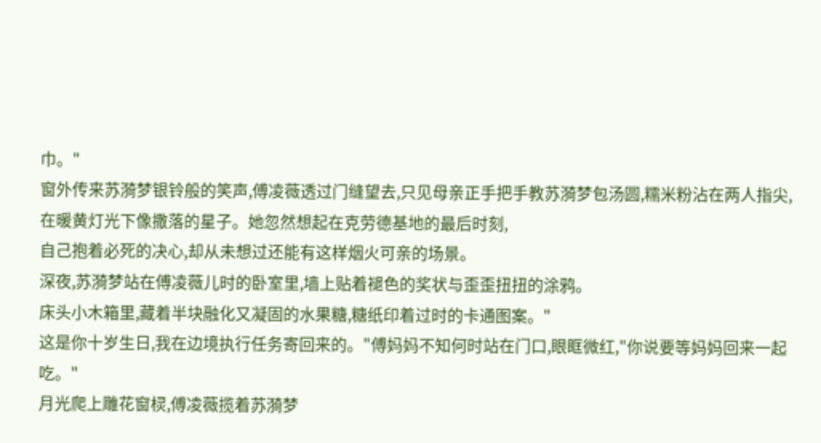巾。"
窗外传来苏漪梦银铃般的笑声,傅凌薇透过门缝望去,只见母亲正手把手教苏漪梦包汤圆,糯米粉沾在两人指尖,
在暖黄灯光下像撒落的星子。她忽然想起在克劳德基地的最后时刻,
自己抱着必死的决心,却从未想过还能有这样烟火可亲的场景。
深夜,苏漪梦站在傅凌薇儿时的卧室里,墙上贴着褪色的奖状与歪歪扭扭的涂鸦。
床头小木箱里,藏着半块融化又凝固的水果糖,糖纸印着过时的卡通图案。"
这是你十岁生日,我在边境执行任务寄回来的。"傅妈妈不知何时站在门口,眼眶微红,"你说要等妈妈回来一起吃。"
月光爬上雕花窗棂,傅凌薇揽着苏漪梦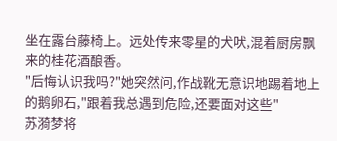坐在露台藤椅上。远处传来零星的犬吠,混着厨房飘来的桂花酒酿香。
"后悔认识我吗?"她突然问,作战靴无意识地踢着地上的鹅卵石,"跟着我总遇到危险,还要面对这些"
苏漪梦将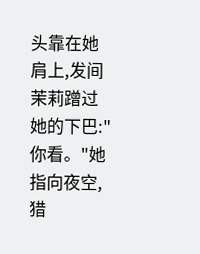头靠在她肩上,发间茉莉蹭过她的下巴:"你看。"她指向夜空,猎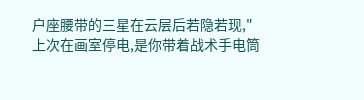户座腰带的三星在云层后若隐若现,"
上次在画室停电,是你带着战术手电筒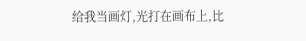给我当画灯,光打在画布上,比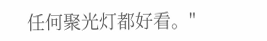任何聚光灯都好看。"